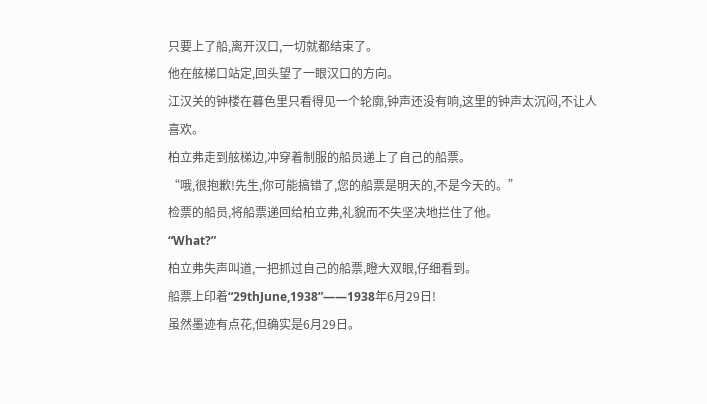只要上了船,离开汉口,一切就都结束了。
他在舷梯口站定,回头望了一眼汉口的方向。
江汉关的钟楼在暮色里只看得见一个轮廓,钟声还没有响,这里的钟声太沉闷,不让人喜欢。
柏立弗走到舷梯边,冲穿着制服的船员递上了自己的船票。
“哦,很抱歉!先生,你可能搞错了,您的船票是明天的,不是今天的。”
检票的船员,将船票递回给柏立弗,礼貌而不失坚决地拦住了他。
“What?”
柏立弗失声叫道,一把抓过自己的船票,瞪大双眼,仔细看到。
船票上印着“29thJune,1938”——1938年6月29日!
虽然墨迹有点花,但确实是6月29日。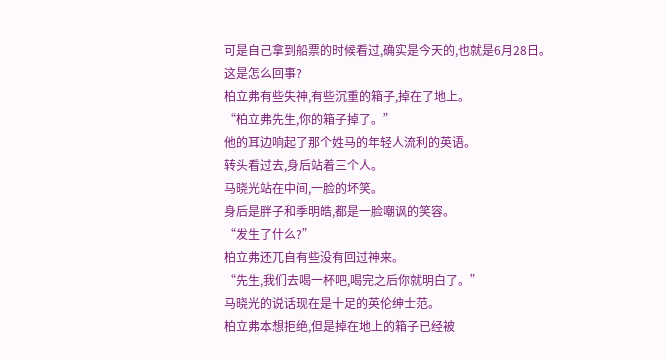可是自己拿到船票的时候看过,确实是今天的,也就是6月28日。
这是怎么回事?
柏立弗有些失神,有些沉重的箱子,掉在了地上。
“柏立弗先生,你的箱子掉了。”
他的耳边响起了那个姓马的年轻人流利的英语。
转头看过去,身后站着三个人。
马晓光站在中间,一脸的坏笑。
身后是胖子和季明皓,都是一脸嘲讽的笑容。
“发生了什么?”
柏立弗还兀自有些没有回过神来。
“先生,我们去喝一杯吧,喝完之后你就明白了。”
马晓光的说话现在是十足的英伦绅士范。
柏立弗本想拒绝,但是掉在地上的箱子已经被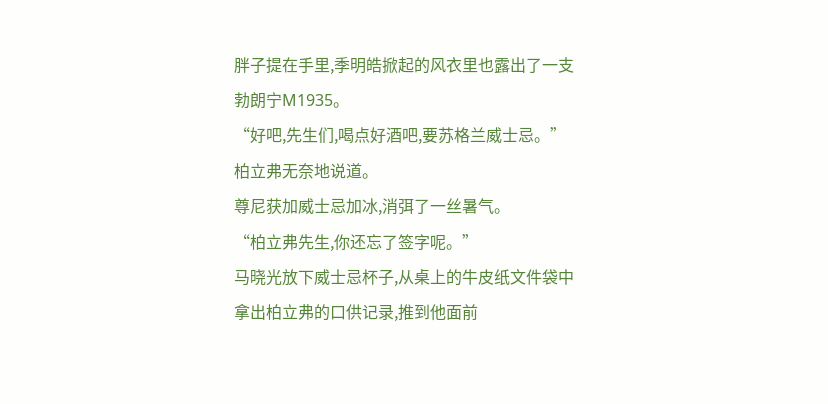胖子提在手里,季明皓掀起的风衣里也露出了一支勃朗宁M1935。
“好吧,先生们,喝点好酒吧,要苏格兰威士忌。”
柏立弗无奈地说道。
尊尼获加威士忌加冰,消弭了一丝暑气。
“柏立弗先生,你还忘了签字呢。”
马晓光放下威士忌杯子,从桌上的牛皮纸文件袋中拿出柏立弗的口供记录,推到他面前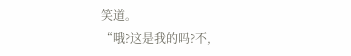笑道。
“哦?这是我的吗?不,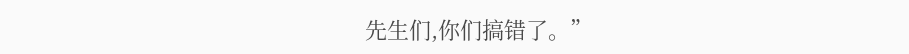先生们,你们搞错了。”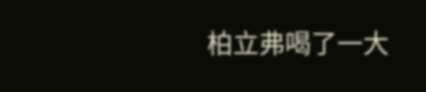柏立弗喝了一大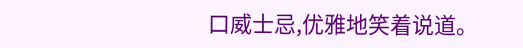口威士忌,优雅地笑着说道。